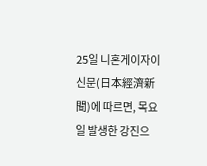25일 니혼게이자이신문(日本經濟新聞)에 따르면, 목요일 발생한 강진으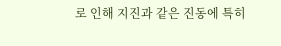로 인해 지진과 같은 진동에 특히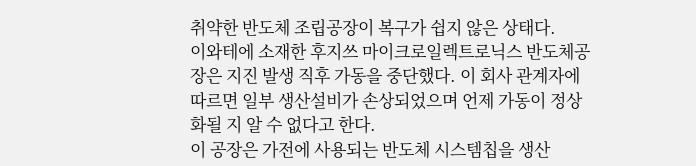취약한 반도체 조립공장이 복구가 쉽지 않은 상태다.
이와테에 소재한 후지쓰 마이크로일렉트로닉스 반도체공장은 지진 발생 직후 가동을 중단했다. 이 회사 관계자에 따르면 일부 생산설비가 손상되었으며 언제 가동이 정상화될 지 알 수 없다고 한다.
이 공장은 가전에 사용되는 반도체 시스템칩을 생산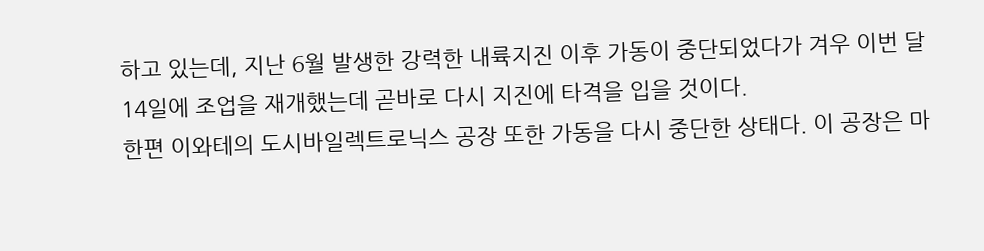하고 있는데, 지난 6월 발생한 강력한 내륙지진 이후 가동이 중단되었다가 겨우 이번 달 14일에 조업을 재개했는데 곧바로 다시 지진에 타격을 입을 것이다.
한편 이와테의 도시바일렉트로닉스 공장 또한 가동을 다시 중단한 상태다. 이 공장은 마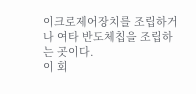이크로제어장치를 조립하거나 여타 반도체칩을 조립하는 곳이다.
이 회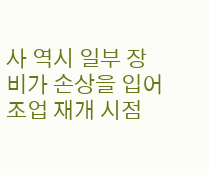사 역시 일부 장비가 손상을 입어 조업 재개 시점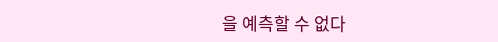을 예측할 수 없다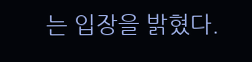는 입장을 밝혔다.